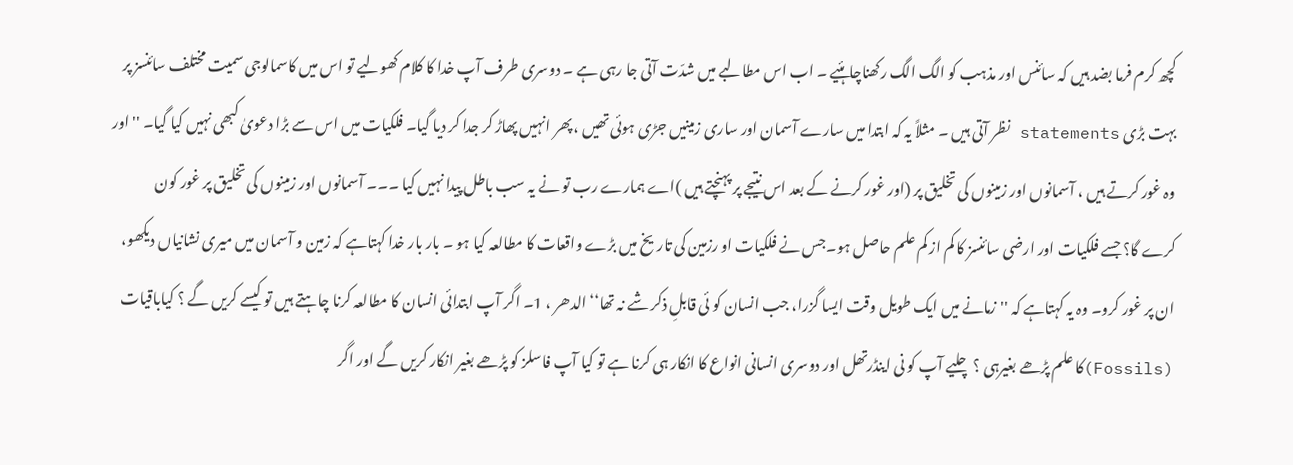کچھ کرم فرما بضد ہیں کہ سائنس اور مذہب کو الگ الگ رکھناچاہئیے ۔ اب اس مطالبے میں شدّت آتی جا رہی ہے ۔ دوسری طرف آپ خدا کا کلام کھولیے تو اس میں کاسمالوجی سمیت مختلف سائنسز پر بہت بڑی statements نظر آتی ہیں ۔ مثلاً یہ کہ ابتدا میں سارے آسمان اور ساری زمینیں جڑی ہوئی تھیں ، پھر انہیں پھاڑ کر جدا کر دیا گیا۔ فلکیات میں اس سے بڑا دعویٰ کبھی نہیں کیا گیا۔ ''اور وہ غور کرتے ہیں ، آسمانوں اور زمینوں کی تخلیق پر (اور غور کرنے کے بعد اس نتیجے پر پہنچتے ہیں )اے ہمارے رب تو نے یہ سب باطل پیدا نہیں کیا ۔۔۔ آسمانوں اور زمینوں کی تخلیق پر غور کون کرے گا؟ جسے فلکیات اور ارضی سائنسز کا کم از کم علم حاصل ہو۔جس نے فلکیات او رزمین کی تاریخ میں بڑے واقعات کا مطالعہ کیا ہو ۔ بار بار خدا کہتاہے کہ زمین و آسمان میں میری نشانیاں دیکھو، ان پر غور کرو۔ وہ یہ کہتاہے کہ ''زمانے میں ایک طویل وقت ایسا گزرا، جب انسان کو ئی قابلِ ذکر شے نہ تھا‘‘الدھر ، 1۔ اگر آپ ابتدائی انسان کا مطالعہ کرنا چاہتے ہیں تو کیسے کریں گے ؟ کیاباقیات (Fossils)کا علم پڑھے بغیرہی ؟ چلیے آپ کو نی اینڈرتھل اور دوسری انسانی انواع کا انکار ہی کرنا ہے تو کیا آپ فاسلز کو پڑھے بغیر انکار کریں گے اور اگر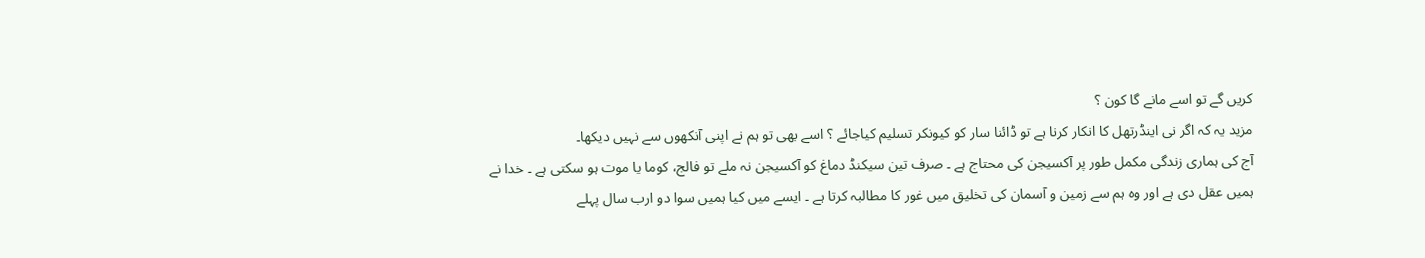کریں گے تو اسے مانے گا کون ؟
مزید یہ کہ اگر نی اینڈرتھل کا انکار کرنا ہے تو ڈائنا سار کو کیونکر تسلیم کیاجائے ؟ اسے بھی تو ہم نے اپنی آنکھوں سے نہیں دیکھا۔
آج کی ہماری زندگی مکمل طور پر آکسیجن کی محتاج ہے ۔ صرف تین سیکنڈ دماغ کو آکسیجن نہ ملے تو فالج، کوما یا موت ہو سکتی ہے ۔ خدا نے ہمیں عقل دی ہے اور وہ ہم سے زمین و آسمان کی تخلیق میں غور کا مطالبہ کرتا ہے ۔ ایسے میں کیا ہمیں سوا دو ارب سال پہلے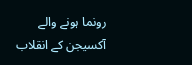رونما ہونے والے آکسیجن کے انقلاب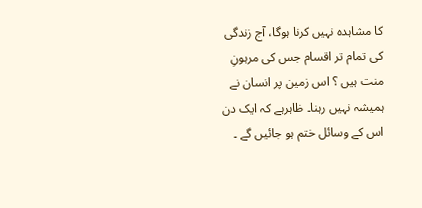کا مشاہدہ نہیں کرنا ہوگا، آج زندگی کی تمام تر اقسام جس کی مرہونِ منت ہیں ؟ اس زمین پر انسان نے ہمیشہ نہیں رہنا۔ ظاہرہے کہ ایک دن اس کے وسائل ختم ہو جائیں گے ۔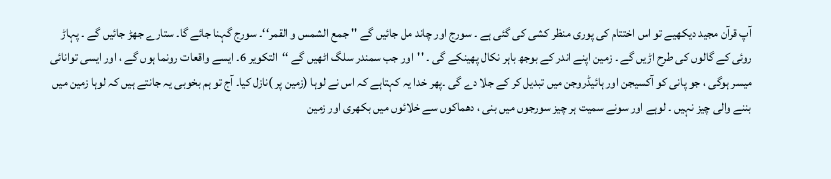آپ قرآن مجید دیکھیے تو اس اختتام کی پوری منظر کشی کی گئی ہے ۔ سورج اور چاند مل جائیں گے '' جمع الشمس و القمر‘‘۔ سورج گہنا جائے گا۔ ستارے جھڑ جائیں گے ۔ پہاڑ روئی کے گالوں کی طرح اڑیں گے ۔ زمین اپنے اندر کے بوجھ باہر نکال پھینکے گی ۔ ''اور جب سمندر سلگ اٹھیں گے ‘‘التکویر 6۔ ایسے واقعات رونما ہوں گے ، اور ایسی توانائی میسر ہوگی ، جو پانی کو آکسیجن اور ہائیڈروجن میں تبدیل کر کے جلا دے گی ۔پھر خدا یہ کہتاہے کہ اس نے لوہا (زمین پر )نازل کیا۔ آج تو ہم بخوبی یہ جانتے ہیں کہ لوہا زمین میں بننے والی چیز نہیں ۔ لوہے اور سونے سمیت ہر چیز سورجوں میں بنی ، دھماکوں سے خلائوں میں بکھری اور زمین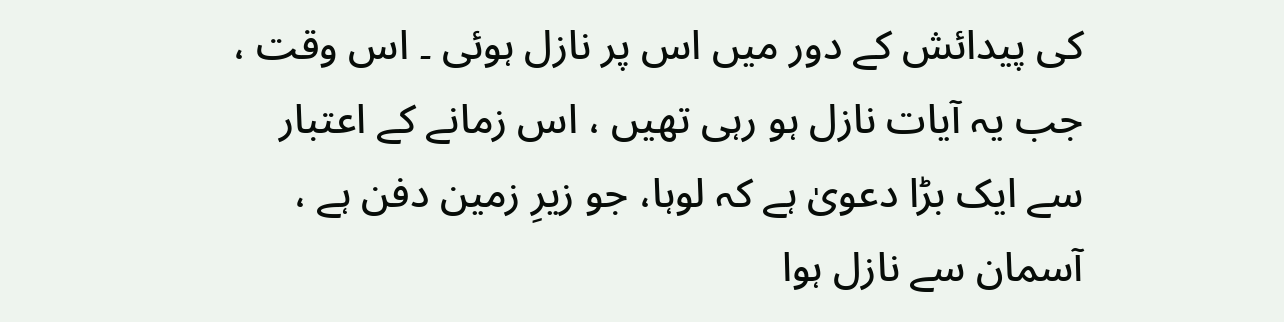کی پیدائش کے دور میں اس پر نازل ہوئی ۔ اس وقت ، جب یہ آیات نازل ہو رہی تھیں ، اس زمانے کے اعتبار سے ایک بڑا دعویٰ ہے کہ لوہا، جو زیرِ زمین دفن ہے ، آسمان سے نازل ہوا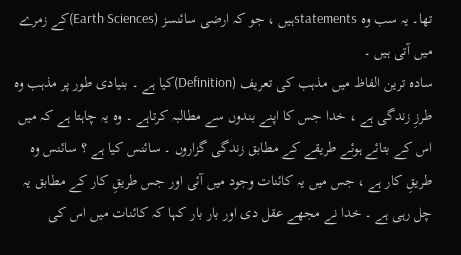تھا۔ یہ سب وہ statementsہیں ، جو کہ ارضی سائنسز (Earth Sciences)کے زمرے میں آتی ہیں ۔
سادہ ترین الفاظ میں مذہب کی تعریف (Definition)کیا ہے ۔ بنیادی طور پر مذہب وہ طرزِ زندگی ہے ، خدا جس کا اپنے بندوں سے مطالبہ کرتاہے ۔ وہ یہ چاہتا ہے کہ میں اس کے بتائے ہوئے طریقے کے مطابق زندگی گزاروں ۔ سائنس کیا ہے ؟ سائنس وہ طریقِ کار ہے ، جس میں یہ کائنات وجود میں آئی اور جس طریقِ کار کے مطابق یہ چل رہی ہے ۔ خدا نے مجھے عقل دی اور بار بار کہا کہ کائنات میں اس کی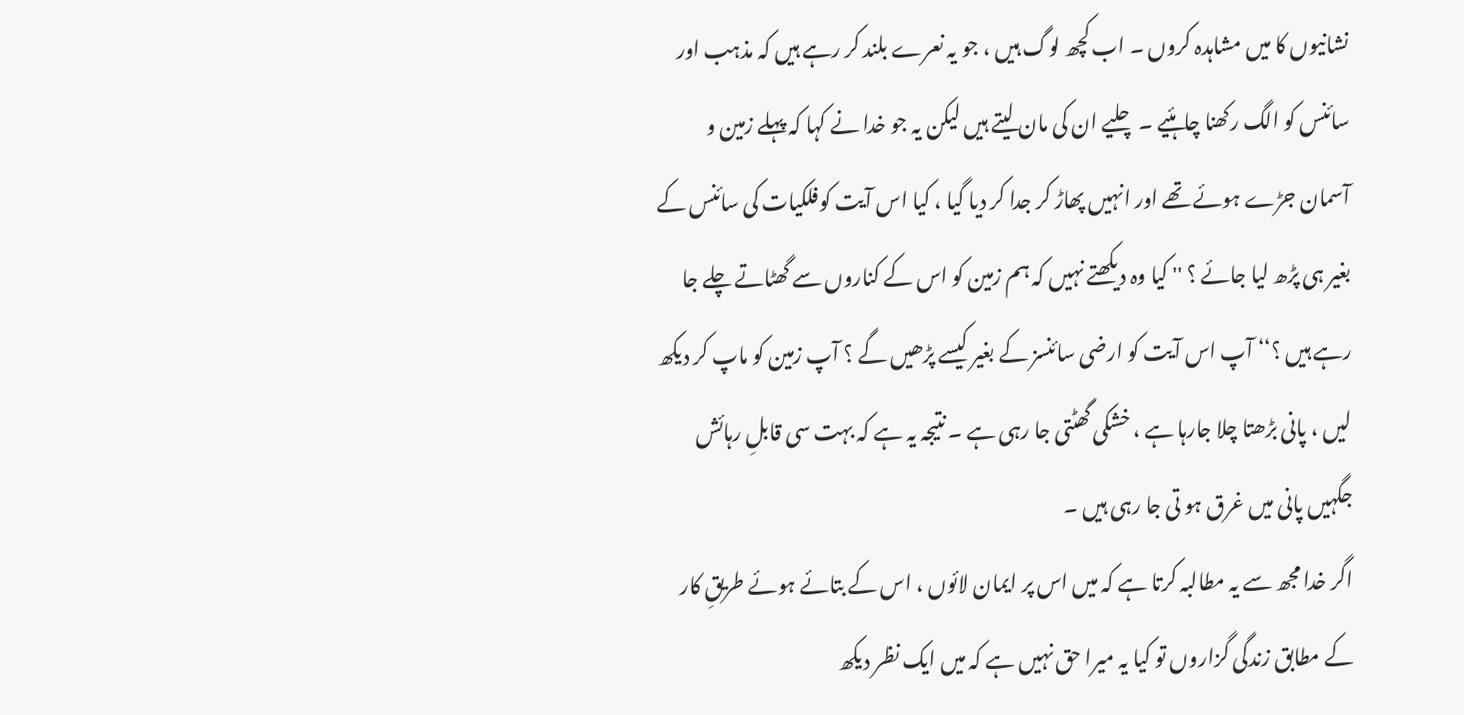نشانیوں کا میں مشاہدہ کروں ۔ اب کچھ لوگ ہیں ، جو یہ نعرے بلند کر رہے ہیں کہ مذہب اور سائنس کو الگ رکھنا چاہئیے ۔ چلیے ان کی مان لیتے ہیں لیکن یہ جو خدا نے کہا کہ پہلے زمین و آسمان جڑے ہوئے تھے اور انہیں پھاڑ کر جدا کر دیا گیا ، کیا اس آیت کوفلکیات کی سائنس کے بغیر ہی پڑھ لیا جائے ؟ '' کیا وہ دیکھتے نہیں کہ ہم زمین کو اس کے کناروں سے گھٹاتے چلے جا رہے ہیں ؟‘‘ آپ اس آیت کو ارضی سائنسز کے بغیر کیسے پڑھیں گے ؟ آپ زمین کو ماپ کر دیکھ لیں ، پانی بڑھتا چلا جارہا ہے ، خشکی گھٹتی جا رہی ہے ۔ نتیجہ یہ ہے کہ بہت سی قابلِ رہائش جگہیں پانی میں غرق ہو تی جا رہی ہیں ۔
اگر خدا مجھ سے یہ مطالبہ کرتا ہے کہ میں اس پر ایمان لائوں ، اس کے بتائے ہوئے طریقِ کار کے مطابق زندگی گزاروں تو کیا یہ میرا حق نہیں ہے کہ میں ایک نظر دیکھ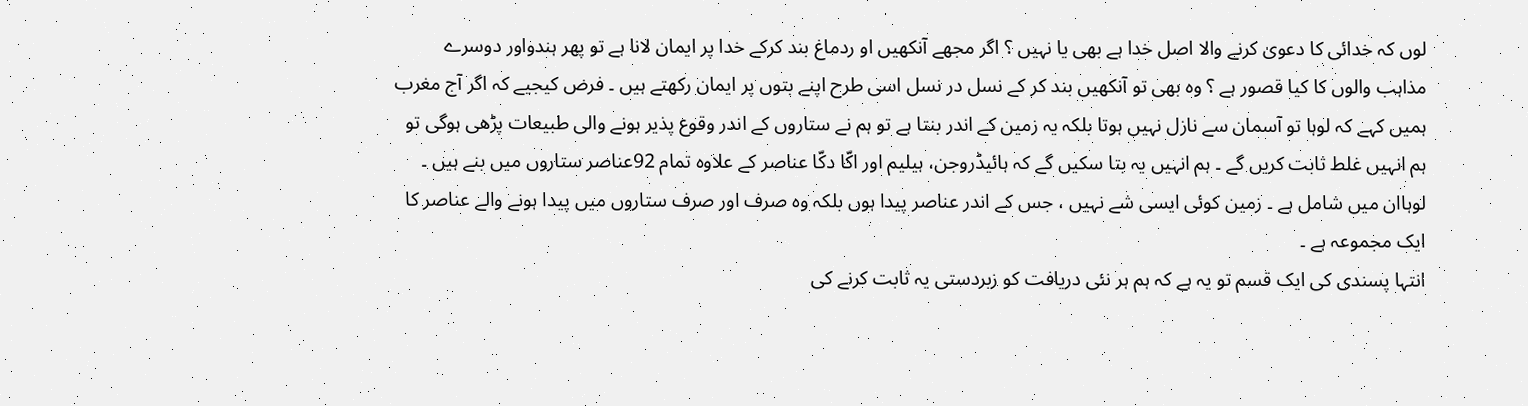لوں کہ خدائی کا دعویٰ کرنے والا اصل خدا ہے بھی یا نہیں ؟ اگر مجھے آنکھیں او ردماغ بند کرکے خدا پر ایمان لانا ہے تو پھر ہندواور دوسرے مذاہب والوں کا کیا قصور ہے ؟ وہ بھی تو آنکھیں بند کر کے نسل در نسل اسی طرح اپنے بتوں پر ایمان رکھتے ہیں ۔ فرض کیجیے کہ اگر آج مغرب ہمیں کہے کہ لوہا تو آسمان سے نازل نہیں ہوتا بلکہ یہ زمین کے اندر بنتا ہے تو ہم نے ستاروں کے اندر وقوع پذیر ہونے والی طبیعات پڑھی ہوگی تو ہم انہیں غلط ثابت کریں گے ۔ ہم انہیں یہ بتا سکیں گے کہ ہائیڈروجن، ہیلیم اور اکّا دکّا عناصر کے علاوہ تمام 92عناصر ستاروں میں بنے ہیں ۔ لوہاان میں شامل ہے ۔ زمین کوئی ایسی شے نہیں ، جس کے اندر عناصر پیدا ہوں بلکہ وہ صرف اور صرف ستاروں میں پیدا ہونے والے عناصر کا ایک مجموعہ ہے ۔
انتہا پسندی کی ایک قسم تو یہ ہے کہ ہم ہر نئی دریافت کو زبردستی یہ ثابت کرنے کی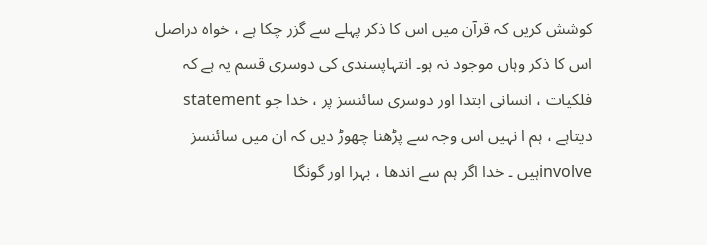کوشش کریں کہ قرآن میں اس کا ذکر پہلے سے گزر چکا ہے ، خواہ دراصل اس کا ذکر وہاں موجود نہ ہو۔ انتہاپسندی کی دوسری قسم یہ ہے کہ فلکیات ، انسانی ابتدا اور دوسری سائنسز پر ، خدا جو statement دیتاہے ، ہم ا نہیں اس وجہ سے پڑھنا چھوڑ دیں کہ ان میں سائنسز involveہیں ۔ خدا اگر ہم سے اندھا ، بہرا اور گونگا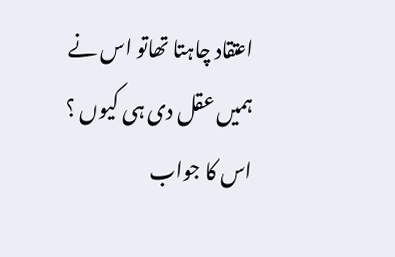اعتقاد چاہتا تھاتو اس نے ہمیں عقل دی ہی کیوں ؟ اس کا جواب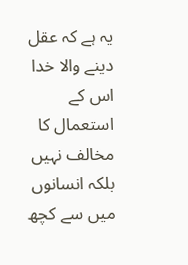یہ ہے کہ عقل دینے والا خدا اس کے استعمال کا مخالف نہیں بلکہ انسانوں میں سے کچھ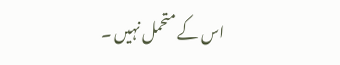اس کے متحمل نہیں ۔